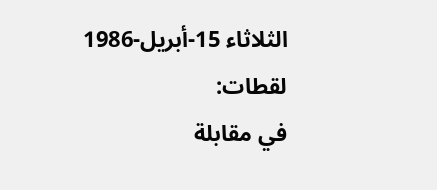الثلاثاء 15-أبريل-1986
لقطات:
في مقابلة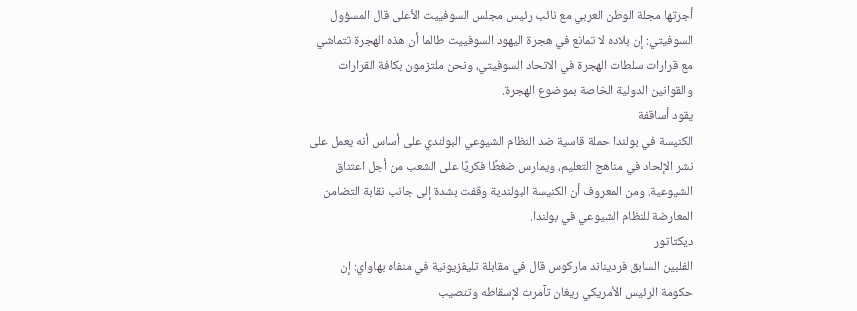أجرتها مجلة الوطن العربي مع نائب رئيس مجلس السوفييت الأعلى قال المسؤول
السوفيتي: إن بلاده لا تمانع في هجرة اليهود السوفييت طالما أن هذه الهجرة تتماشي
مع قرارات سلطات الهجرة في الاتحاد السوفيتي، ونحن ملتزمون بكافة القرارات
والقوانين الدولية الخاصة بموضوع الهجرة.
يقود أساقفة
الكنيسة في بولندا حملة قاسية ضد النظام الشيوعي البولندي على أساس أنه يعمل على
نشر الإلحاد في مناهج التعليم، ويمارس ضغطًا فكريًا على الشعب من أجل اعتناق
الشيوعية. ومن المعروف أن الكنيسة البولندية وقفت بشدة إلى جانب نقابة التضامن
المعارضة للنظام الشيوعي في بولندا.
ديكتاتور
الفلبين السابق فردیناند ماركوس قال في مقابلة تليفزيونية في منفاه بهاواي: إن
حكومة الرئيس الأمريكي ريغان تآمرت لإسقاطه وتنصيب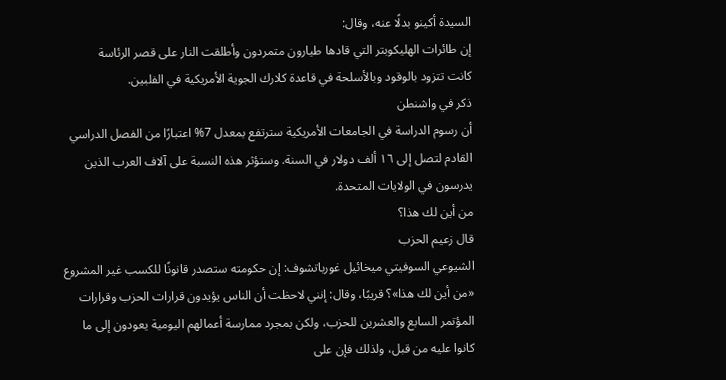السيدة أكينو بدلًا عنه، وقال:
إن طائرات الهليكوبتر التي قادها طيارون متمردون وأطلقت النار على قصر الرئاسة
كانت تتزود بالوقود وبالأسلحة في قاعدة كلارك الجوية الأمريكية في الفلبين.
ذكر في واشنطن
أن رسوم الدراسة في الجامعات الأمريكية سترتفع بمعدل 7% اعتبارًا من الفصل الدراسي
القادم لتصل إلى ١٦ ألف دولار في السنة. وستؤثر هذه النسبة على آلاف العرب الذين
يدرسون في الولايات المتحدة.
من أين لك هذا؟
قال زعيم الحزب
الشيوعي السوفيتي ميخائيل غورباتشوف: إن حكومته ستصدر قانونًا للكسب غير المشروع
«من أين لك هذا»؟ قريبًا، وقال: إنني لاحظت أن الناس يؤيدون قرارات الحزب وقرارات
المؤتمر السابع والعشرين للحزب، ولكن بمجرد ممارسة أعمالهم اليومية يعودون إلى ما
كانوا عليه من قبل، ولذلك فإن على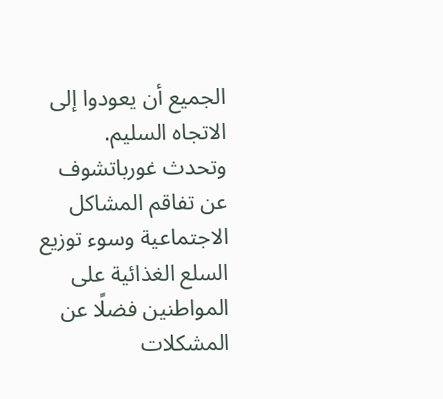الجميع أن يعودوا إلى الاتجاه السليم.
وتحدث غورباتشوف
عن تفاقم المشاكل الاجتماعية وسوء توزيع السلع الغذائية على المواطنين فضلًا عن
المشكلات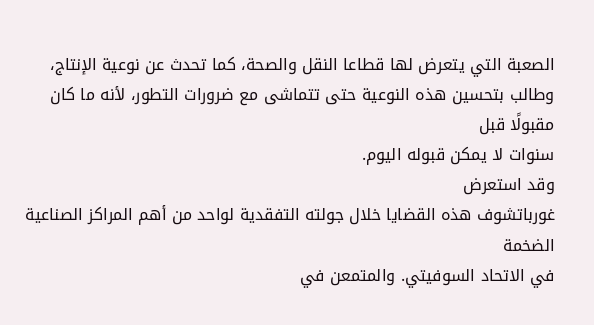الصعبة التي يتعرض لها قطاعا النقل والصحة، كما تحدث عن نوعية الإنتاج،
وطالب بتحسين هذه النوعية حتى تتماشى مع ضرورات التطور، لأنه ما كان مقبولًا قبل
سنوات لا يمكن قبوله اليوم.
وقد استعرض
غورباتشوف هذه القضايا خلال جولته التفقدية لواحد من أهم المراكز الصناعية الضخمة
في الاتحاد السوفيتي. والمتمعن في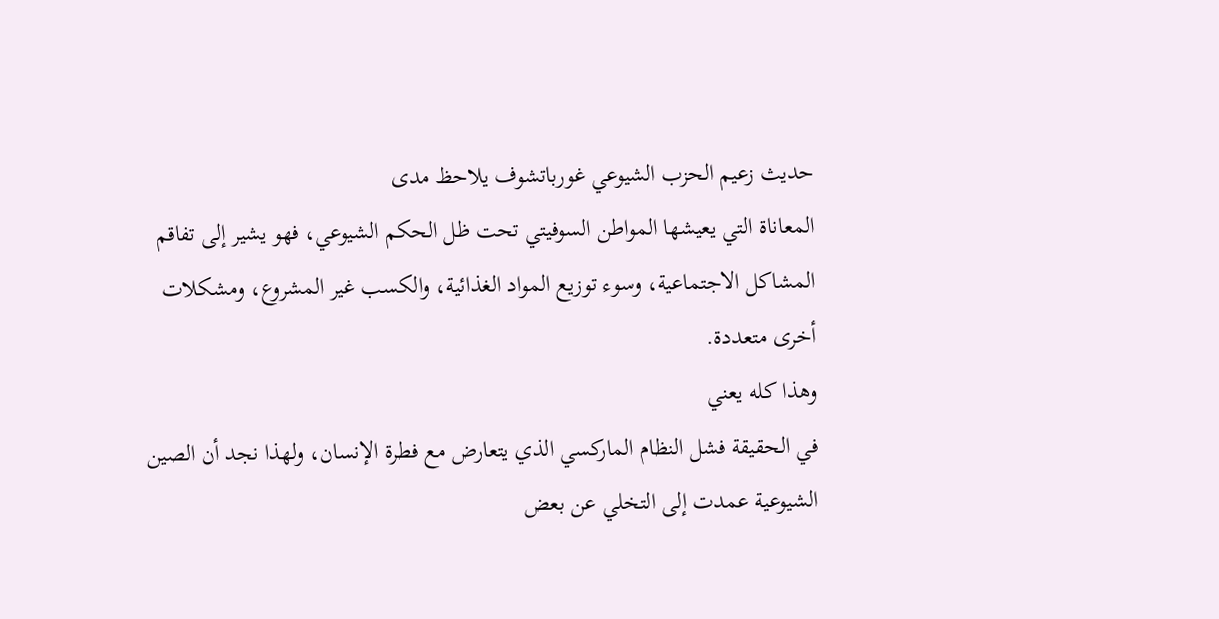حديث زعيم الحزب الشيوعي غورباتشوف يلاحظ مدى
المعاناة التي يعيشها المواطن السوفيتي تحت ظل الحكم الشيوعي، فهو يشير إلى تفاقم
المشاكل الاجتماعية، وسوء توزيع المواد الغذائية، والكسب غير المشروع، ومشكلات
أخرى متعددة.
وهذا كله يعني
في الحقيقة فشل النظام الماركسي الذي يتعارض مع فطرة الإنسان، ولهذا نجد أن الصين
الشيوعية عمدت إلى التخلي عن بعض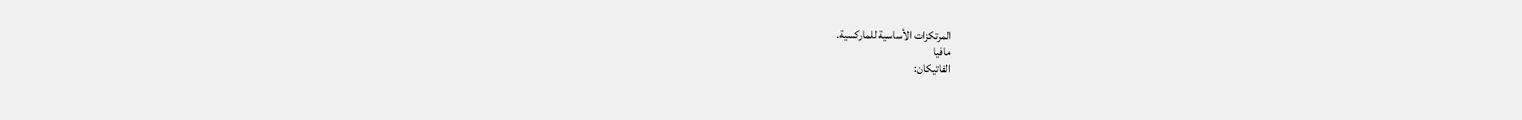المرتكزات الأساسية للماركسية.
مافيا
الفاتيكان: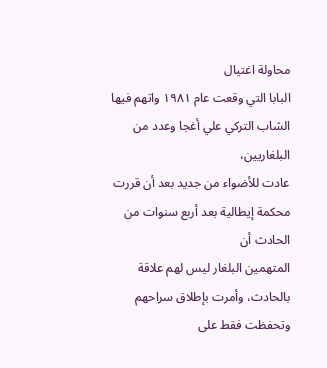محاولة اغتيال
البابا التي وقعت عام ١٩٨١ واتهم فيها الشاب التركي علي أغجا وعدد من البلغاريين،
عادت للأضواء من جديد بعد أن قررت محكمة إيطالية بعد أربع سنوات من الحادث أن
المتهمين البلغار ليس لهم علاقة بالحادث، وأمرت بإطلاق سراحهم وتحفظت فقط على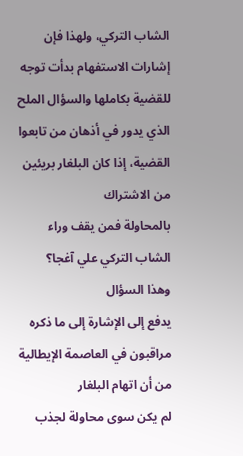الشاب التركي، ولهذا فإن إشارات الاستفهام بدأت توجه للقضية بكاملها والسؤال الملح
الذي يدور في أذهان من تابعوا القضية، إذا كان البلغار بريئين من الاشتراك
بالمحاولة فمن يقف وراء الشاب التركي علي آغجا؟
وهذا السؤال
يدفع إلى الإشارة إلى ما ذكره مراقبون في العاصمة الإيطالية من أن اتهام البلغار
لم يكن سوى محاولة لجذب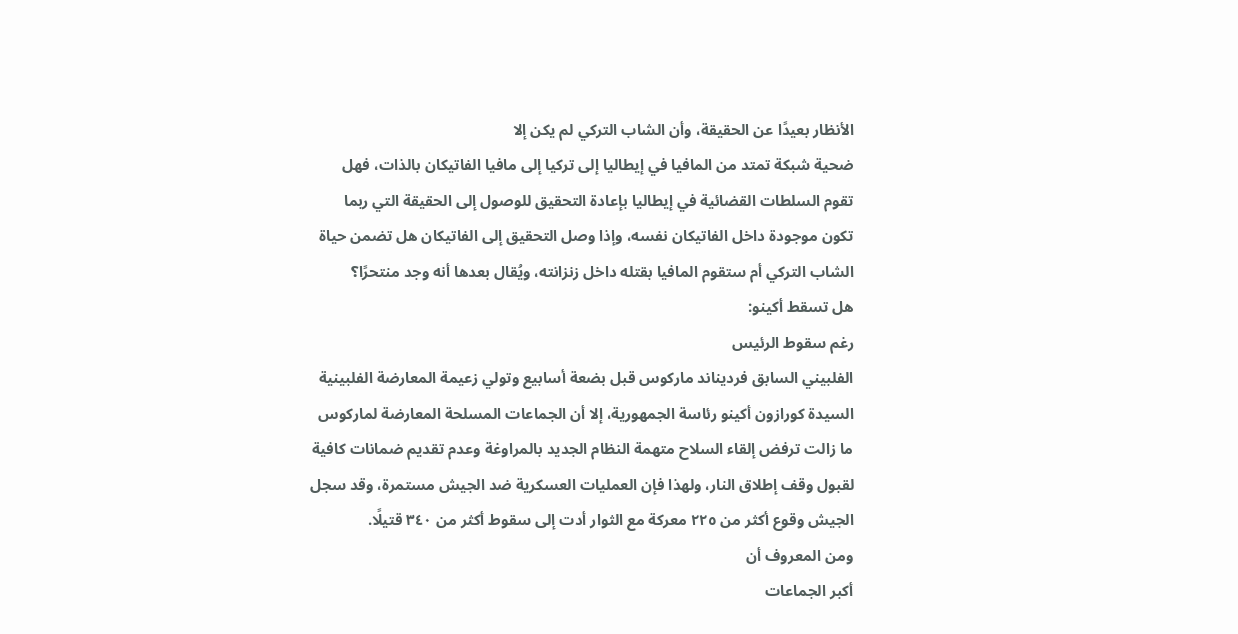الأنظار بعيدًا عن الحقيقة، وأن الشاب التركي لم يكن إلا
ضحية شبكة تمتد من المافيا في إيطاليا إلى تركيا إلى مافيا الفاتيكان بالذات، فهل
تقوم السلطات القضائية في إيطاليا بإعادة التحقيق للوصول إلى الحقيقة التي ربما
تكون موجودة داخل الفاتيكان نفسه، وإذا وصل التحقيق إلى الفاتيكان هل تضمن حياة
الشاب التركي أم ستقوم المافيا بقتله داخل زنزانته، ويُقال بعدها أنه وجد منتحرًا؟
هل تسقط أكينو:
رغم سقوط الرئيس
الفلبيني السابق فرديناند ماركوس قبل بضعة أسابيع وتولي زعيمة المعارضة الفلبينية
السيدة كورازون أكينو رئاسة الجمهورية، إلا أن الجماعات المسلحة المعارضة لماركوس
ما زالت ترفض إلقاء السلاح متهمة النظام الجديد بالمراوغة وعدم تقديم ضمانات كافية
لقبول وقف إطلاق النار، ولهذا فإن العمليات العسكرية ضد الجيش مستمرة، وقد سجل
الجيش وقوع أكثر من ٢٢٥ معركة مع الثوار أدت إلى سقوط أكثر من ٣٤٠ قتيلًا.
ومن المعروف أن
أكبر الجماعات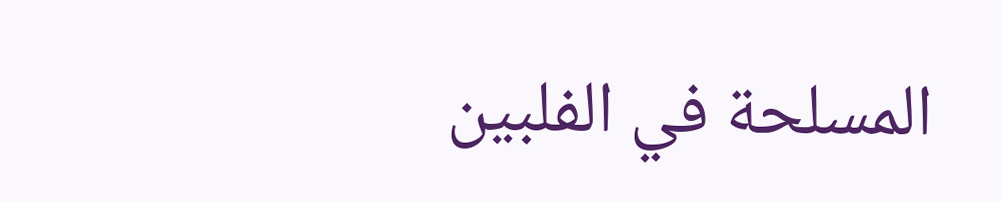المسلحة في الفلبين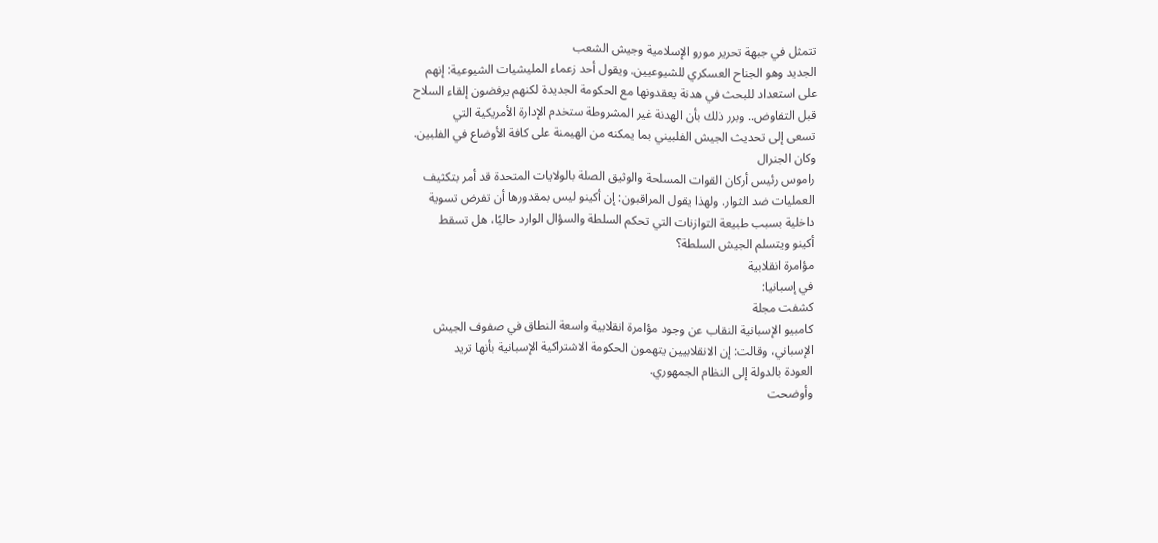تتمثل في جبهة تحرير مورو الإسلامية وجيش الشعب
الجديد وهو الجناح العسكري للشيوعيين. ويقول أحد زعماء المليشيات الشيوعية: إنهم
على استعداد للبحث في هدنة يعقدونها مع الحكومة الجديدة لكنهم يرفضون إلقاء السلاح
قبل التفاوض.. وبرر ذلك بأن الهدنة غير المشروطة ستخدم الإدارة الأمريكية التي
تسعى إلى تحديث الجيش الفلبيني بما يمكنه من الهيمنة على كافة الأوضاع في الفلبين.
وكان الجنرال
راموس رئيس أركان القوات المسلحة والوثيق الصلة بالولايات المتحدة قد أمر بتكثيف
العمليات ضد الثوار. ولهذا يقول المراقبون: إن أكينو ليس بمقدورها أن تفرض تسوية
داخلية بسبب طبيعة التوازنات التي تحكم السلطة والسؤال الوارد حاليًا، هل تسقط
أكينو ويتسلم الجيش السلطة؟
مؤامرة انقلابية
في إسبانيا:
كشفت مجلة
كامبيو الإسبانية النقاب عن وجود مؤامرة انقلابية واسعة النطاق في صفوف الجيش
الإسباني، وقالت: إن الانقلابيين يتهمون الحكومة الاشتراكية الإسبانية بأنها تريد
العودة بالدولة إلى النظام الجمهوري.
وأوضحت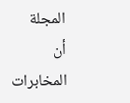المجلة
أن المخابرات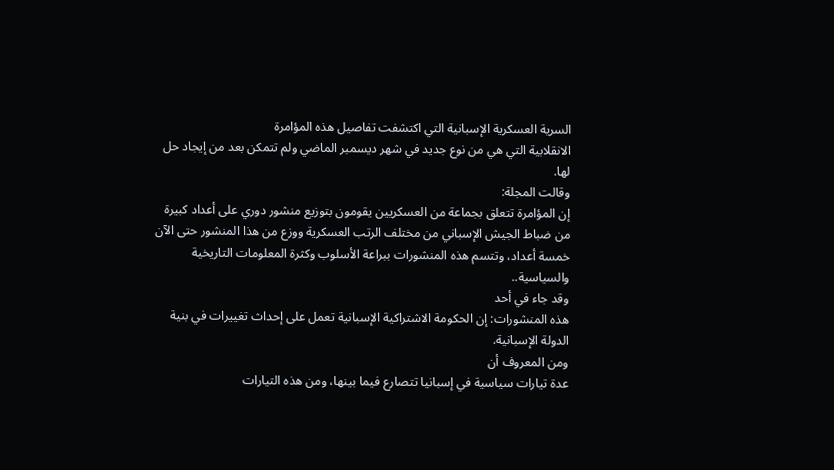السرية العسكرية الإسبانية التي اكتشفت تفاصيل هذه المؤامرة
الانقلابية التي هي من نوع جديد في شهر ديسمبر الماضي ولم تتمكن بعد من إيجاد حل
لها.
وقالت المجلة:
إن المؤامرة تتعلق بجماعة من العسكريين يقومون بتوزيع منشور دوري على أعداد كبيرة
من ضباط الجيش الإسباني من مختلف الرتب العسكرية ووزع من هذا المنشور حتى الآن
خمسة أعداد، وتتسم هذه المنشورات ببراعة الأسلوب وكثرة المعلومات التاريخية
والسياسية..
وقد جاء في أحد
هذه المنشورات: إن الحكومة الاشتراكية الإسبانية تعمل على إحداث تغييرات في بنية
الدولة الإسبانية.
ومن المعروف أن
عدة تيارات سياسية في إسبانيا تتصارع فيما بينها، ومن هذه التيارات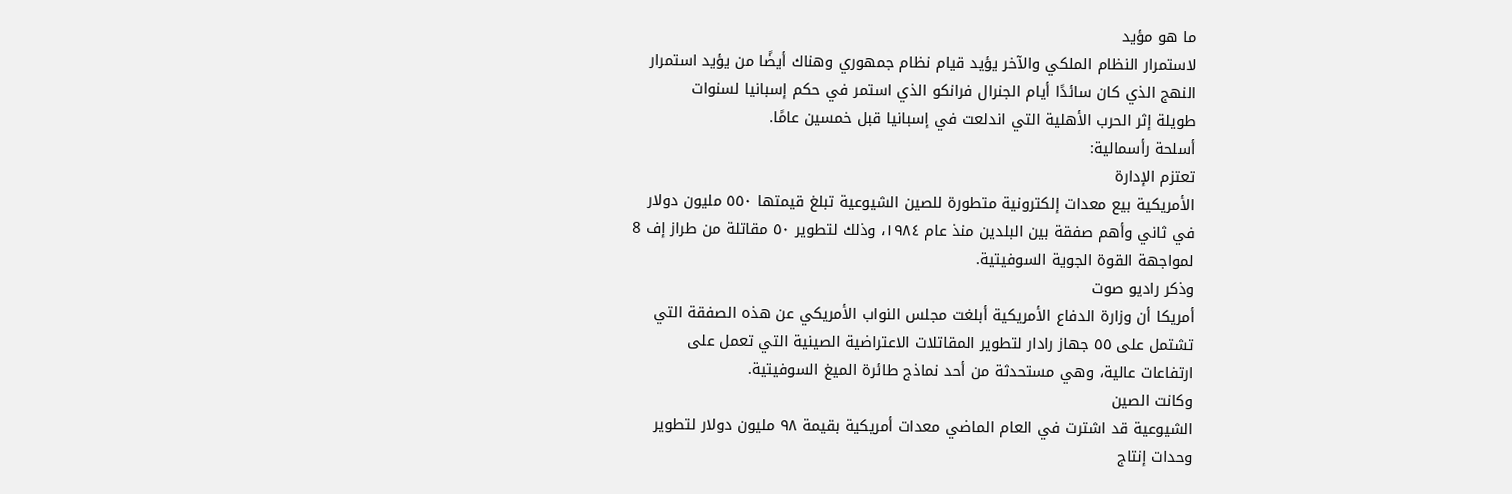ما هو مؤيد
لاستمرار النظام الملكي والآخر يؤيد قيام نظام جمهوري وهناك أيضًا من يؤيد استمرار
النهج الذي كان سائدًا أيام الجنرال فرانكو الذي استمر في حكم إسبانيا لسنوات
طويلة إثر الحرب الأهلية التي اندلعت في إسبانيا قبل خمسين عامًا.
أسلحة رأسمالية:
تعتزم الإدارة
الأمريكية بيع معدات إلكترونية متطورة للصين الشيوعية تبلغ قيمتها ٥٥٠ مليون دولار
في ثاني وأهم صفقة بين البلدين منذ عام ١٩٨٤، وذلك لتطوير ٥٠ مقاتلة من طراز إف 8
لمواجهة القوة الجوية السوفيتية.
وذكر رادیو صوت
أمریكا أن وزارة الدفاع الأمريكية أبلغت مجلس النواب الأمريكي عن هذه الصفقة التي
تشتمل على ٥٥ جهاز رادار لتطوير المقاتلات الاعتراضية الصينية التي تعمل على
ارتفاعات عالية، وهي مستحدثة من أحد نماذج طائرة الميغ السوفيتية.
وكانت الصين
الشيوعية قد اشترت في العام الماضي معدات أمريكية بقيمة ٩٨ مليون دولار لتطوير
وحدات إنتاج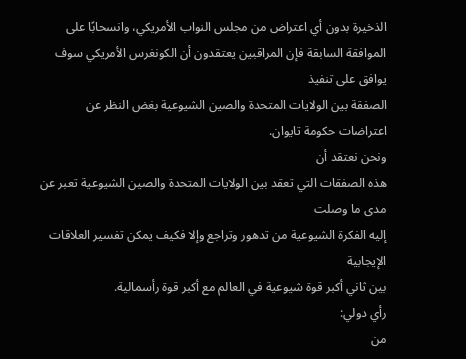الذخيرة بدون أي اعتراض من مجلس النواب الأمريكي، وانسحابًا على
الموافقة السابقة فإن المراقبين يعتقدون أن الكونغرس الأمريكي سوف يوافق على تنفيذ
الصفقة بين الولايات المتحدة والصين الشيوعية بغض النظر عن اعتراضات حكومة تايوان.
ونحن نعتقد أن
هذه الصفقات التي تعقد بين الولايات المتحدة والصين الشيوعية تعبر عن مدى ما وصلت
إليه الفكرة الشيوعية من تدهور وتراجع وإلا فكيف يمكن تفسير العلاقات الإيجابية
بين ثاني أكبر قوة شيوعية في العالم مع أكبر قوة رأسمالية.
رأي دولي:
من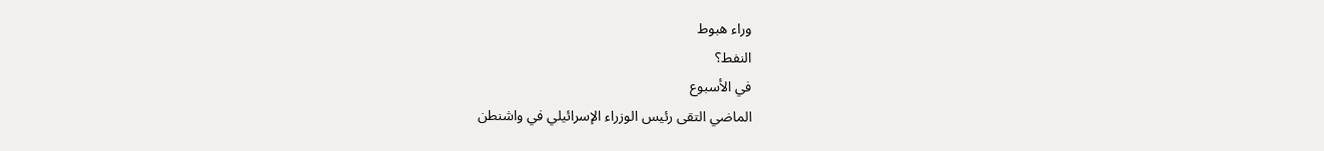وراء هبوط
النفط؟
في الأسبوع
الماضي التقى رئيس الوزراء الإسرائيلي في واشنطن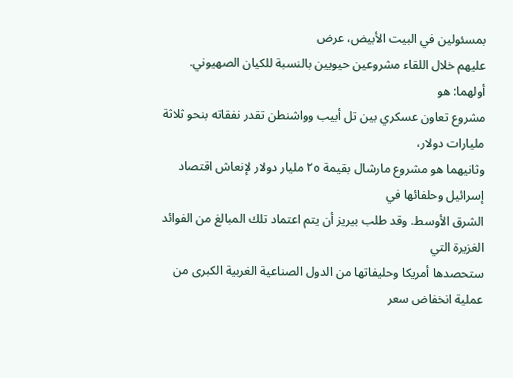بمسئولين في البيت الأبيض، عرض
عليهم خلال اللقاء مشروعين حيويين بالنسبة للكيان الصهيوني.
أولهما: هو
مشروع تعاون عسكري بین تل أبیب وواشنطن تقدر نفقاته بنحو ثلاثة مليارات دولار،
وثانيهما هو مشروع مارشال بقيمة ٢٥ مليار دولار لإنعاش اقتصاد إسرائيل وحلفائها في
الشرق الأوسط. وقد طلب بيريز أن يتم اعتماد تلك المبالغ من الفوائد الغزيرة التي
ستحصدها أمريكا وحليفاتها من الدول الصناعية الغربية الكبرى من عملية انخفاض سعر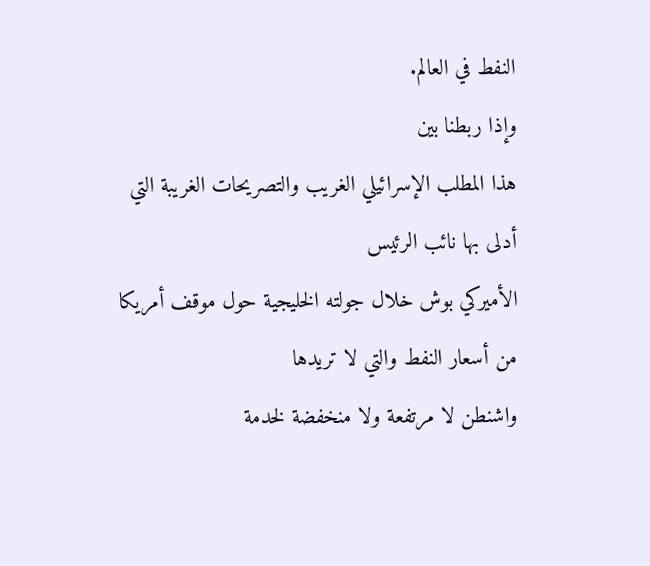النفط في العالم.
وإذا ربطنا بين
هذا المطلب الإسرائيلي الغريب والتصريحات الغريبة التي أدلى بها نائب الرئيس
الأميركي بوش خلال جولته الخليجية حول موقف أمريكا من أسعار النفط والتي لا تريدها
واشنطن لا مرتفعة ولا منخفضة لخدمة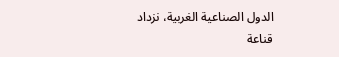الدول الصناعية الغربية، نزداد قناعة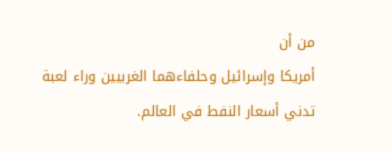من أن
أمريكا وإسرائيل وحلفاءهما الغربيين وراء لعبة تدني أسعار النفط في العالم.